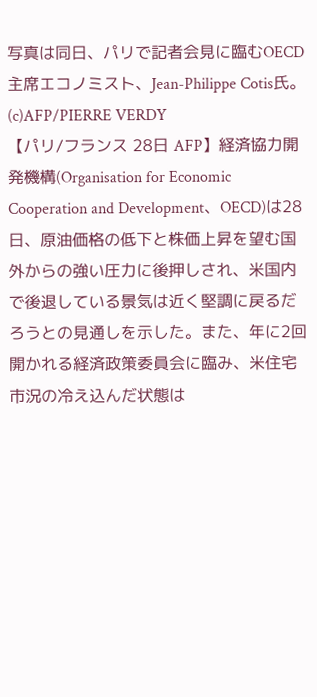写真は同日、パリで記者会見に臨むOECD主席エコノミスト、Jean-Philippe Cotis氏。(c)AFP/PIERRE VERDY
【パリ/フランス 28日 AFP】経済協力開発機構(Organisation for Economic Cooperation and Development、OECD)は28日、原油価格の低下と株価上昇を望む国外からの強い圧力に後押しされ、米国内で後退している景気は近く堅調に戻るだろうとの見通しを示した。また、年に2回開かれる経済政策委員会に臨み、米住宅市況の冷え込んだ状態は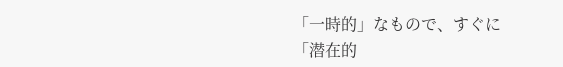「一時的」なもので、すぐに「潜在的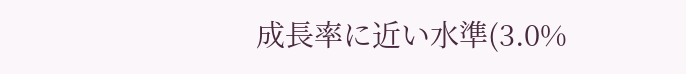成長率に近い水準(3.0%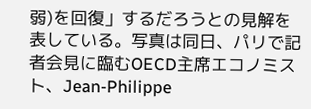弱)を回復」するだろうとの見解を表している。写真は同日、パリで記者会見に臨むOECD主席エコノミスト、Jean-Philippe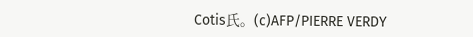Cotis氏。(c)AFP/PIERRE VERDY